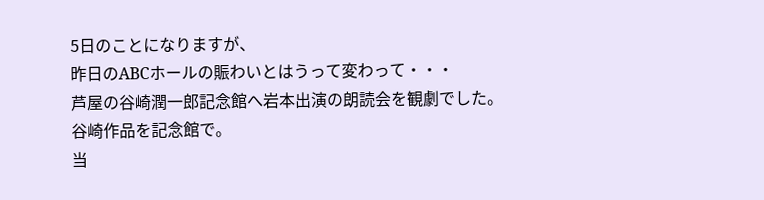5日のことになりますが、
昨日のABCホールの賑わいとはうって変わって・・・
芦屋の谷崎潤一郎記念館へ岩本出演の朗読会を観劇でした。
谷崎作品を記念館で。
当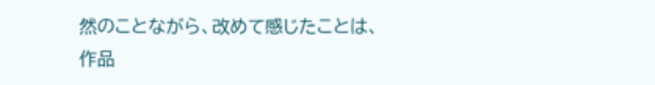然のことながら、改めて感じたことは、
作品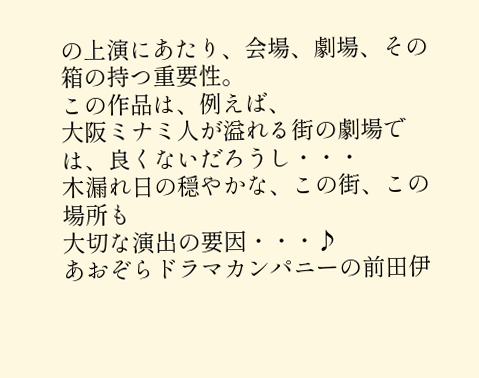の上演にあたり、会場、劇場、その箱の持つ重要性。
この作品は、例えば、
大阪ミナミ人が溢れる街の劇場では、良くないだろうし・・・
木漏れ日の穏やかな、この街、この場所も
大切な演出の要因・・・♪
あおぞらドラマカンパニーの前田伊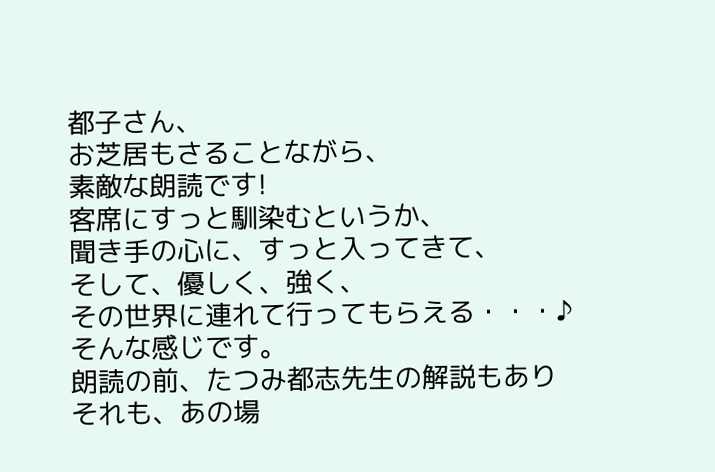都子さん、
お芝居もさることながら、
素敵な朗読です!
客席にすっと馴染むというか、
聞き手の心に、すっと入ってきて、
そして、優しく、強く、
その世界に連れて行ってもらえる・・・♪
そんな感じです。
朗読の前、たつみ都志先生の解説もあり
それも、あの場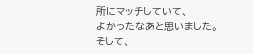所にマッチしていて、
よかったなあと思いました。
そして、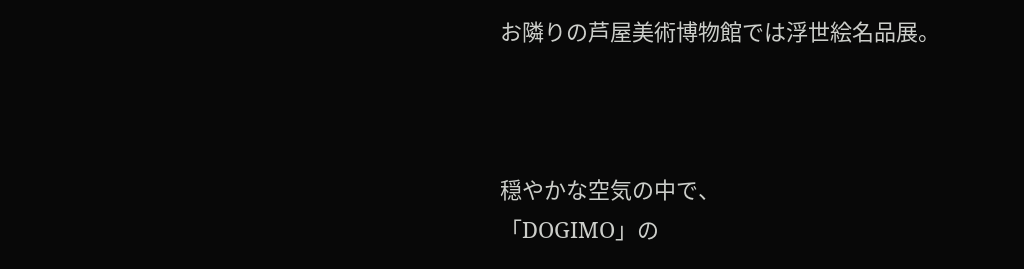お隣りの芦屋美術博物館では浮世絵名品展。



穏やかな空気の中で、
「DOGIMO」の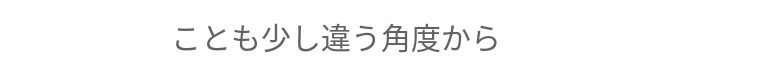ことも少し違う角度から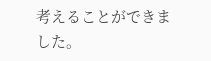考えることができました。